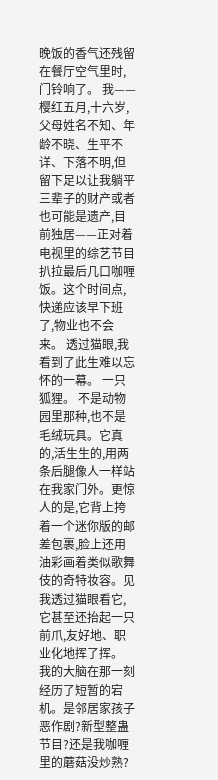晚饭的香气还残留在餐厅空气里时,门铃响了。 我——樱红五月,十六岁,父母姓名不知、年龄不晓、生平不详、下落不明,但留下足以让我躺平三辈子的财产或者也可能是遗产,目前独居——正对着电视里的综艺节目扒拉最后几口咖喱饭。这个时间点,快递应该早下班了,物业也不会来。 透过猫眼,我看到了此生难以忘怀的一幕。 一只狐狸。 不是动物园里那种,也不是毛绒玩具。它真的,活生生的,用两条后腿像人一样站在我家门外。更惊人的是,它背上挎着一个迷你版的邮差包裹,脸上还用油彩画着类似歌舞伎的奇特妆容。见我透过猫眼看它,它甚至还抬起一只前爪,友好地、职业化地挥了挥。 我的大脑在那一刻经历了短暂的宕机。是邻居家孩子恶作剧?新型整蛊节目?还是我咖喱里的蘑菇没炒熟?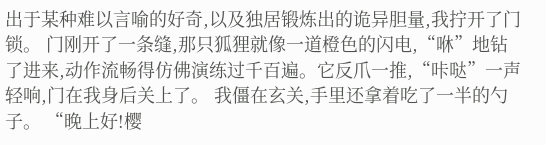出于某种难以言喻的好奇,以及独居锻炼出的诡异胆量,我拧开了门锁。 门刚开了一条缝,那只狐狸就像一道橙色的闪电,“咻”地钻了进来,动作流畅得仿佛演练过千百遍。它反爪一推,“咔哒”一声轻响,门在我身后关上了。 我僵在玄关,手里还拿着吃了一半的勺子。 “晚上好!樱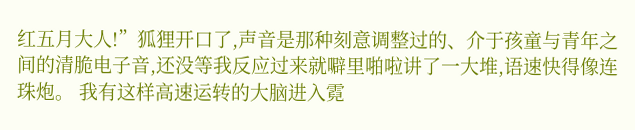红五月大人!”狐狸开口了,声音是那种刻意调整过的、介于孩童与青年之间的清脆电子音,还没等我反应过来就噼里啪啦讲了一大堆,语速快得像连珠炮。 我有这样高速运转的大脑进入霓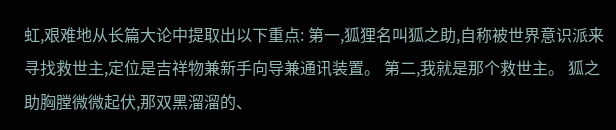虹,艰难地从长篇大论中提取出以下重点: 第一,狐狸名叫狐之助,自称被世界意识派来寻找救世主,定位是吉祥物兼新手向导兼通讯装置。 第二,我就是那个救世主。 狐之助胸膛微微起伏,那双黑溜溜的、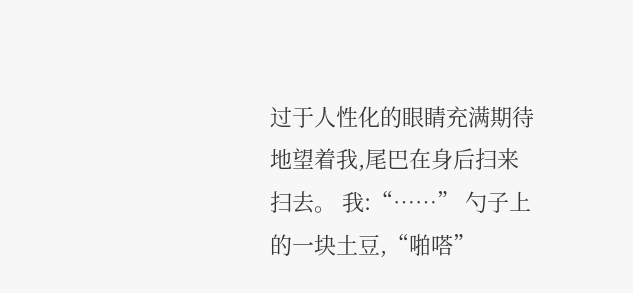过于人性化的眼睛充满期待地望着我,尾巴在身后扫来扫去。 我:“……” 勺子上的一块土豆,“啪嗒”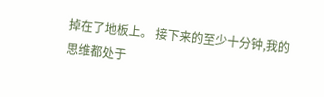掉在了地板上。 接下来的至少十分钟,我的思维都处于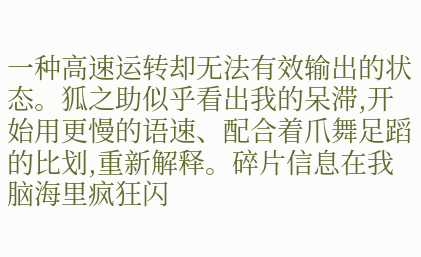一种高速运转却无法有效输出的状态。狐之助似乎看出我的呆滞,开始用更慢的语速、配合着爪舞足蹈的比划,重新解释。碎片信息在我脑海里疯狂闪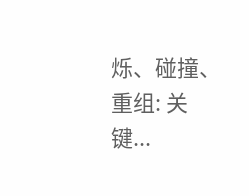烁、碰撞、重组: 关键...